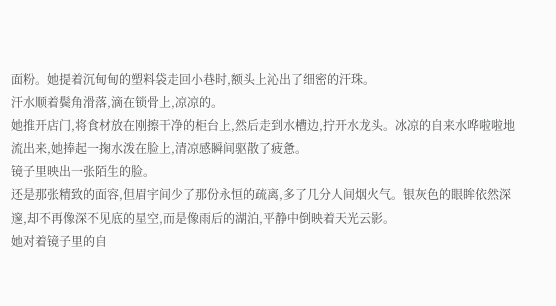面粉。她提着沉甸甸的塑料袋走回小巷时,额头上沁出了细密的汗珠。
汗水顺着鬓角滑落,滴在锁骨上,凉凉的。
她推开店门,将食材放在刚擦干净的柜台上,然后走到水槽边,拧开水龙头。冰凉的自来水哗啦啦地流出来,她捧起一掬水泼在脸上,清凉感瞬间驱散了疲惫。
镜子里映出一张陌生的脸。
还是那张精致的面容,但眉宇间少了那份永恒的疏离,多了几分人间烟火气。银灰色的眼眸依然深邃,却不再像深不见底的星空,而是像雨后的湖泊,平静中倒映着天光云影。
她对着镜子里的自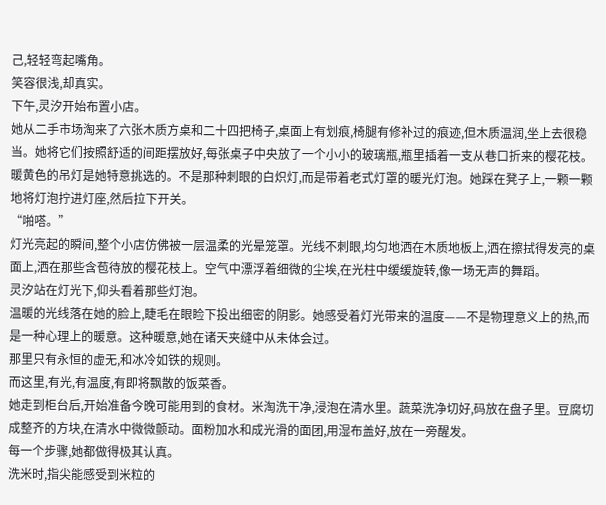己,轻轻弯起嘴角。
笑容很浅,却真实。
下午,灵汐开始布置小店。
她从二手市场淘来了六张木质方桌和二十四把椅子,桌面上有划痕,椅腿有修补过的痕迹,但木质温润,坐上去很稳当。她将它们按照舒适的间距摆放好,每张桌子中央放了一个小小的玻璃瓶,瓶里插着一支从巷口折来的樱花枝。
暖黄色的吊灯是她特意挑选的。不是那种刺眼的白炽灯,而是带着老式灯罩的暖光灯泡。她踩在凳子上,一颗一颗地将灯泡拧进灯座,然后拉下开关。
“啪嗒。”
灯光亮起的瞬间,整个小店仿佛被一层温柔的光晕笼罩。光线不刺眼,均匀地洒在木质地板上,洒在擦拭得发亮的桌面上,洒在那些含苞待放的樱花枝上。空气中漂浮着细微的尘埃,在光柱中缓缓旋转,像一场无声的舞蹈。
灵汐站在灯光下,仰头看着那些灯泡。
温暖的光线落在她的脸上,睫毛在眼睑下投出细密的阴影。她感受着灯光带来的温度——不是物理意义上的热,而是一种心理上的暖意。这种暖意,她在诸天夹缝中从未体会过。
那里只有永恒的虚无,和冰冷如铁的规则。
而这里,有光,有温度,有即将飘散的饭菜香。
她走到柜台后,开始准备今晚可能用到的食材。米淘洗干净,浸泡在清水里。蔬菜洗净切好,码放在盘子里。豆腐切成整齐的方块,在清水中微微颤动。面粉加水和成光滑的面团,用湿布盖好,放在一旁醒发。
每一个步骤,她都做得极其认真。
洗米时,指尖能感受到米粒的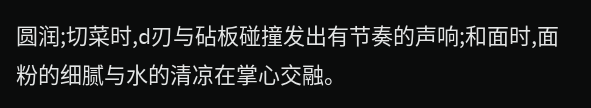圆润;切菜时,d刃与砧板碰撞发出有节奏的声响;和面时,面粉的细腻与水的清凉在掌心交融。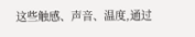这些触感、声音、温度,通过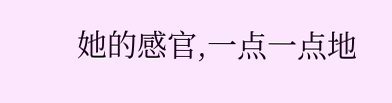她的感官,一点一点地